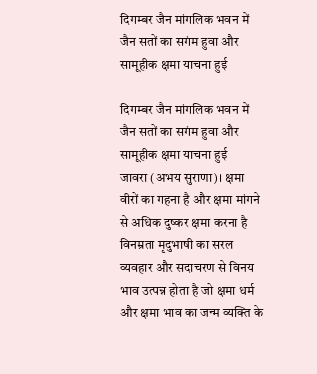दिगम्बर जैन मांगलिक भवन में जैन सतों का सगंम हुवा और सामूहीक क्षमा याचना हुई

दिगम्बर जैन मांगलिक भवन में जैन सतों का सगंम हुवा और सामूहीक क्षमा याचना हुई
जावरा (अभय सुराणा)। क्षमा वीरों का गहना है और क्षमा मांगने से अधिक दुष्कर क्षमा करना है विनम्रता मृदुभाषी का सरल व्यवहार और सदाचरण से विनय भाव उत्पन्न होता है जो क्षमा धर्म और क्षमा भाव का जन्म व्यक्ति के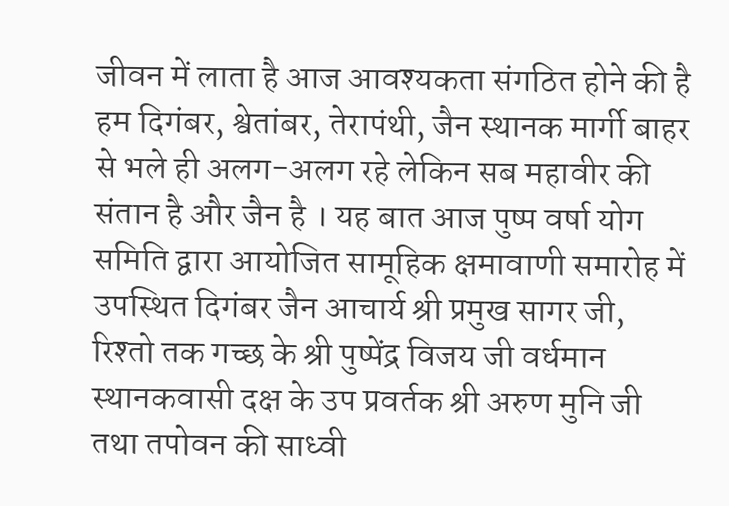जीवन में लाता है आज आवश्यकता संगठित होने की है हम दिगंबर, श्वेतांबर, तेरापंथी, जैन स्थानक मार्गी बाहर से भले ही अलग-अलग रहे लेकिन सब महावीर की संतान है और जैन है । यह बात आज पुष्प वर्षा योग समिति द्वारा आयोजित सामूहिक क्षमावाणी समारोह में उपस्थित दिगंबर जैन आचार्य श्री प्रमुख सागर जी, रिश्तो तक गच्छ के श्री पुष्पेंद्र विजय जी वर्धमान स्थानकवासी दक्ष के उप प्रवर्तक श्री अरुण मुनि जी तथा तपोवन की साध्वी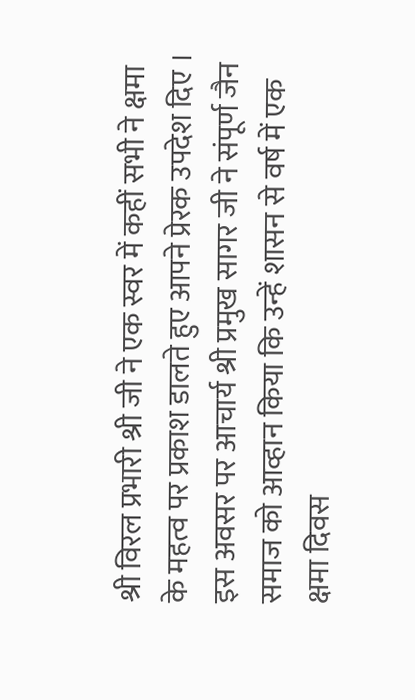श्री विरल प्रभारी श्री जी ने एक स्वर में कहीं सभी ने क्षमा के महत्व पर प्रकाश डालते हुए आपने प्रेरक उपदेश दिए । इस अवसर पर आचार्य श्री प्रमुख सागर जी ने संपूर्ण जैन समाज को आव्हान किया कि उन्हें शासन से वर्ष में एक क्षमा दिवस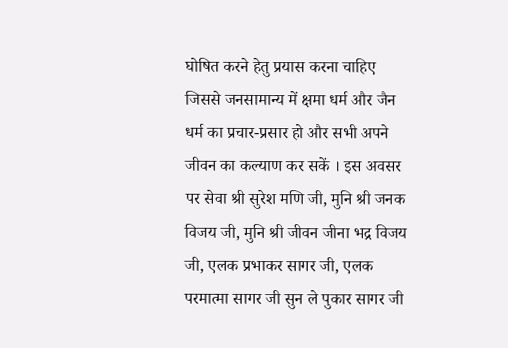घोषित करने हेतु प्रयास करना चाहिए जिससे जनसामान्य में क्षमा धर्म और जैन धर्म का प्रचार-प्रसार हो और सभी अपने जीवन का कल्याण कर सकें । इस अवसर पर सेवा श्री सुरेश मणि जी, मुनि श्री जनक विजय जी, मुनि श्री जीवन जीना भद्र विजय जी, एलक प्रभाकर सागर जी, एलक परमात्मा सागर जी सुन ले पुकार सागर जी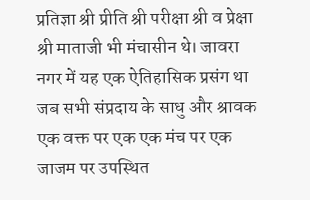प्रतिज्ञा श्री प्रीति श्री परीक्षा श्री व प्रेक्षा श्री माताजी भी मंचासीन थे। जावरा नगर में यह एक ऐतिहासिक प्रसंग था जब सभी संप्रदाय के साधु और श्रावक एक वक्त पर एक एक मंच पर एक जाजम पर उपस्थित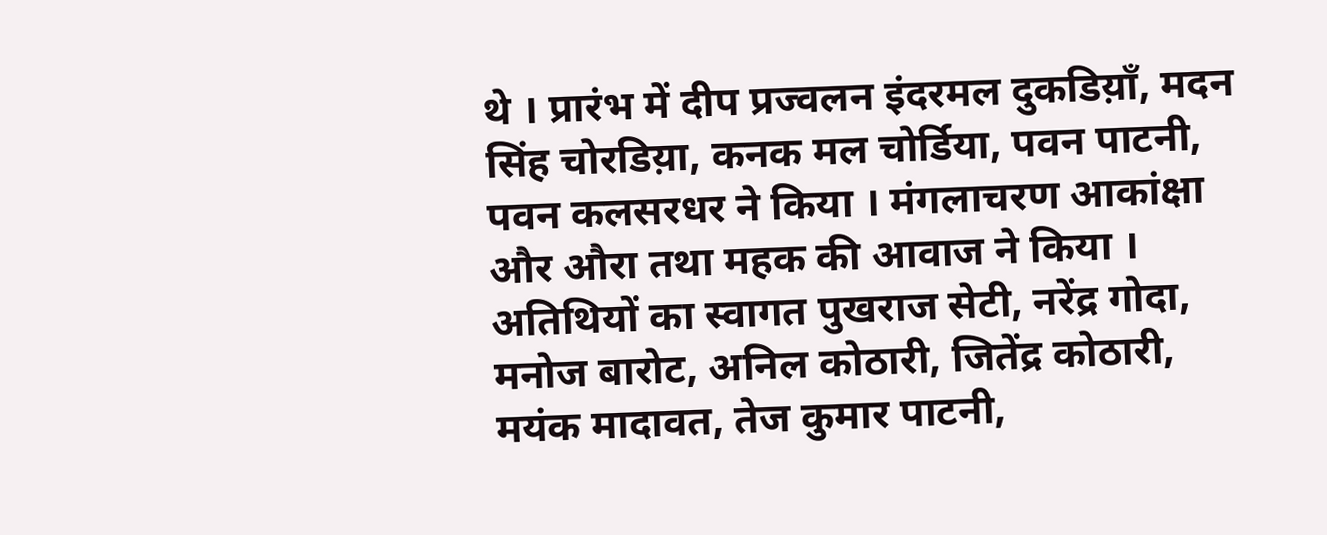थे । प्रारंभ में दीप प्रज्वलन इंदरमल दुकडिय़ाँ, मदन सिंह चोरडिय़ा, कनक मल चोर्डिया, पवन पाटनी, पवन कलसरधर ने किया । मंगलाचरण आकांक्षा और औरा तथा महक की आवाज ने किया । अतिथियों का स्वागत पुखराज सेटी, नरेंद्र गोदा, मनोज बारोट, अनिल कोठारी, जितेंद्र कोठारी, मयंक मादावत, तेज कुमार पाटनी,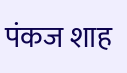पंकज शाह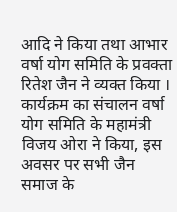आदि ने किया तथा आभार वर्षा योग समिति के प्रवक्ता रितेश जैन ने व्यक्त किया । कार्यक्रम का संचालन वर्षा योग समिति के महामंत्री विजय ओरा ने किया, इस अवसर पर सभी जैन समाज के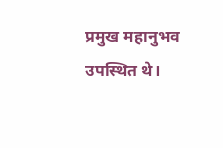प्रमुख महानुभव उपस्थित थे।